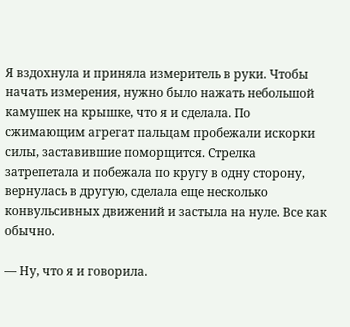Я вздохнула и приняла измеритель в руки. Чтобы начать измерения, нужно было нажать небольшой камушек на крышке, что я и сделала. По сжимающим агрегат пальцам пробежали искорки силы, заставившие поморщится. Стрелка затрепетала и побежала по кругу в одну сторону, вернулась в другую, сделала еще несколько конвульсивных движений и застыла на нуле. Все как обычно.

— Ну, что я и говорила.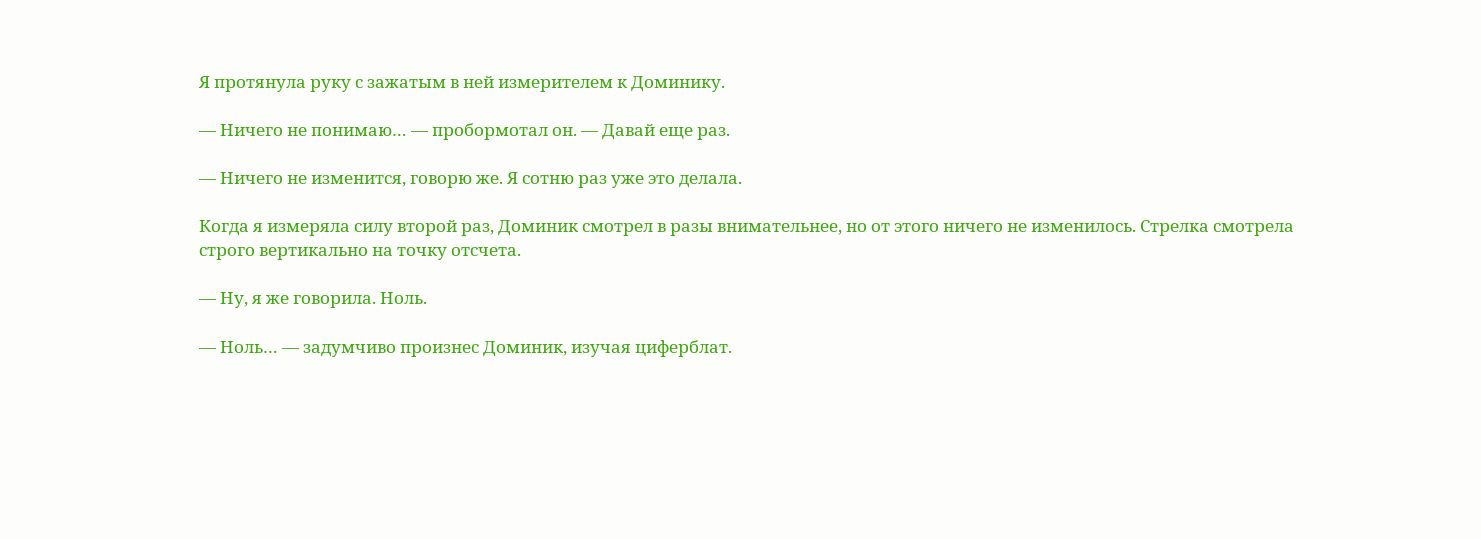Я протянула руку с зажатым в ней измерителем к Доминику.

— Ничего не понимаю… — пробормотал он. — Давай еще раз.

— Ничего не изменится, говорю же. Я сотню раз уже это делала.

Когда я измеряла силу второй раз, Доминик смотрел в разы внимательнее, но от этого ничего не изменилось. Стрелка смотрела строго вертикально на точку отсчета.

— Ну, я же говорила. Ноль.

— Ноль… — задумчиво произнес Доминик, изучая циферблат.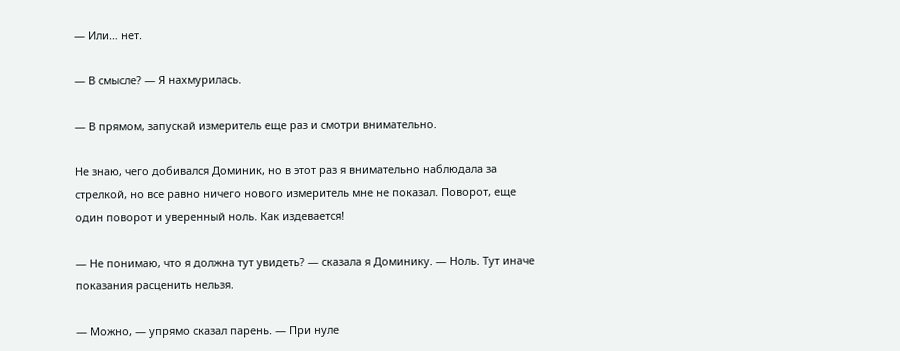— Или… нет.

— В смысле? — Я нахмурилась.

— В прямом, запускай измеритель еще раз и смотри внимательно.

Не знаю, чего добивался Доминик, но в этот раз я внимательно наблюдала за стрелкой, но все равно ничего нового измеритель мне не показал. Поворот, еще один поворот и уверенный ноль. Как издевается!

— Не понимаю, что я должна тут увидеть? — сказала я Доминику. — Ноль. Тут иначе показания расценить нельзя.

— Можно, — упрямо сказал парень. — При нуле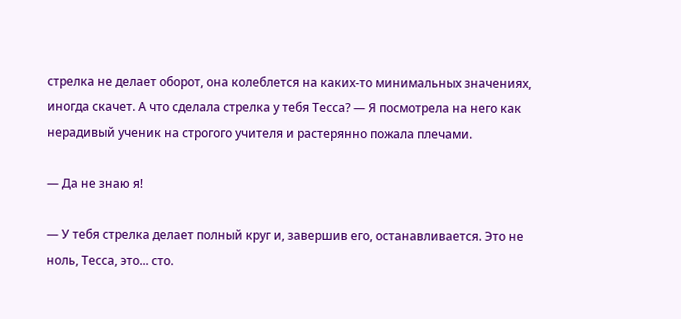стрелка не делает оборот, она колеблется на каких-то минимальных значениях, иногда скачет. А что сделала стрелка у тебя Тесса? — Я посмотрела на него как нерадивый ученик на строгого учителя и растерянно пожала плечами.

— Да не знаю я!

— У тебя стрелка делает полный круг и, завершив его, останавливается. Это не ноль, Тесса, это... сто.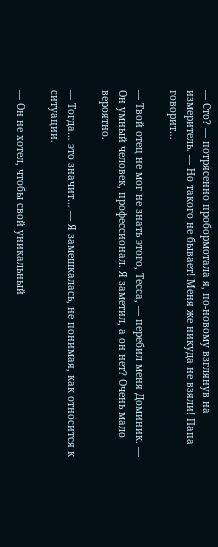— Сто? — потрясенно пробормотала я, по-новому взглянув на измеритель. — Но такого не бывает! Меня же никуда не взяли! Папа говорит…

— Твой отец не мог не знать этого, Тесса, — перебил меня Доминик. — Он умный человек, профессионал. Я заметил, а он нет? Очень мало вероятно.

— Тогда… это значит… — Я замешкалась, не понимая, как относится к ситуации.

— Он не хотел, чтобы свой уникальный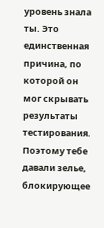уровень знала ты. Это единственная причина, по которой он мог скрывать результаты тестирования. Поэтому тебе давали зелье, блокирующее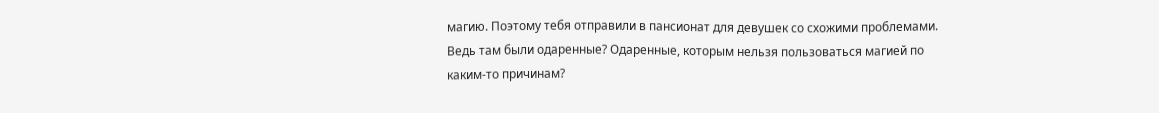магию. Поэтому тебя отправили в пансионат для девушек со схожими проблемами. Ведь там были одаренные? Одаренные, которым нельзя пользоваться магией по каким-то причинам?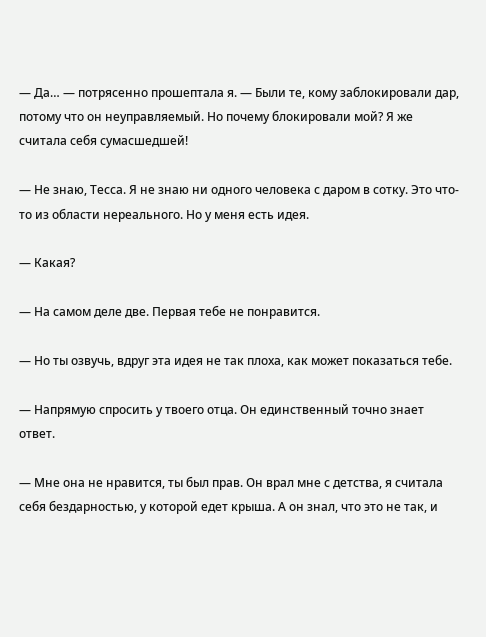— Да… — потрясенно прошептала я. — Были те, кому заблокировали дар, потому что он неуправляемый. Но почему блокировали мой? Я же считала себя сумасшедшей!

— Не знаю, Тесса. Я не знаю ни одного человека с даром в сотку. Это что-то из области нереального. Но у меня есть идея.

— Какая?

— На самом деле две. Первая тебе не понравится.

— Но ты озвучь, вдруг эта идея не так плоха, как может показаться тебе.

— Напрямую спросить у твоего отца. Он единственный точно знает ответ.

— Мне она не нравится, ты был прав. Он врал мне с детства, я считала себя бездарностью, у которой едет крыша. А он знал, что это не так, и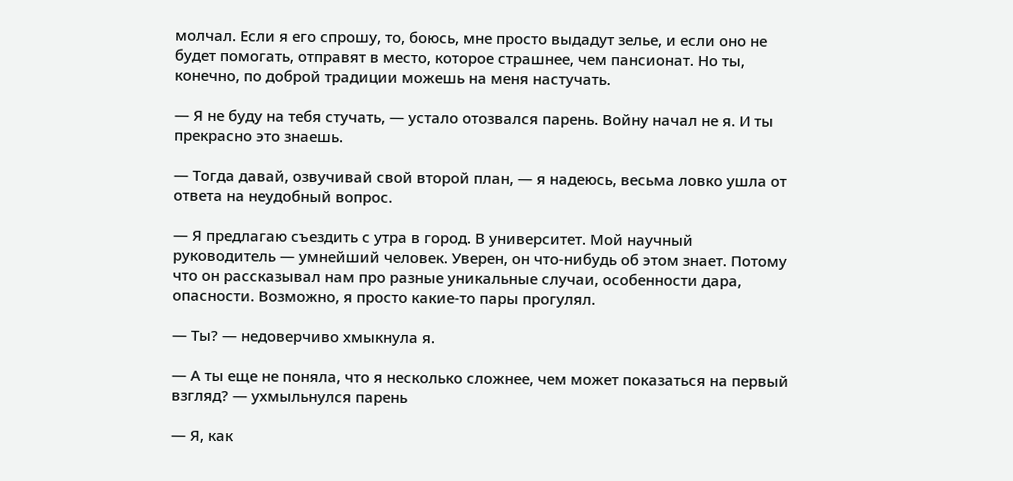молчал. Если я его спрошу, то, боюсь, мне просто выдадут зелье, и если оно не будет помогать, отправят в место, которое страшнее, чем пансионат. Но ты, конечно, по доброй традиции можешь на меня настучать.

— Я не буду на тебя стучать, — устало отозвался парень. Войну начал не я. И ты прекрасно это знаешь.

— Тогда давай, озвучивай свой второй план, — я надеюсь, весьма ловко ушла от ответа на неудобный вопрос.

— Я предлагаю съездить с утра в город. В университет. Мой научный руководитель — умнейший человек. Уверен, он что-нибудь об этом знает. Потому что он рассказывал нам про разные уникальные случаи, особенности дара, опасности. Возможно, я просто какие-то пары прогулял.

— Ты? — недоверчиво хмыкнула я.

— А ты еще не поняла, что я несколько сложнее, чем может показаться на первый взгляд? — ухмыльнулся парень

— Я, как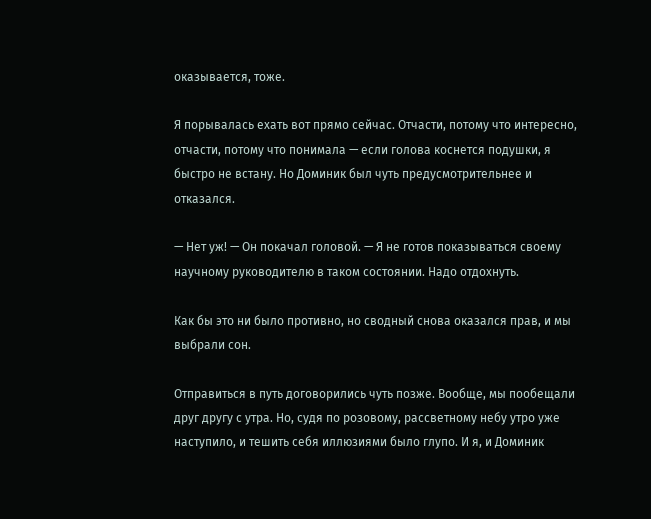оказывается, тоже.

Я порывалась ехать вот прямо сейчас. Отчасти, потому что интересно, отчасти, потому что понимала — если голова коснется подушки, я быстро не встану. Но Доминик был чуть предусмотрительнее и отказался.

— Нет уж! — Он покачал головой. — Я не готов показываться своему научному руководителю в таком состоянии. Надо отдохнуть.

Как бы это ни было противно, но сводный снова оказался прав, и мы выбрали сон.

Отправиться в путь договорились чуть позже. Вообще, мы пообещали друг другу с утра. Но, судя по розовому, рассветному небу утро уже наступило, и тешить себя иллюзиями было глупо. И я, и Доминик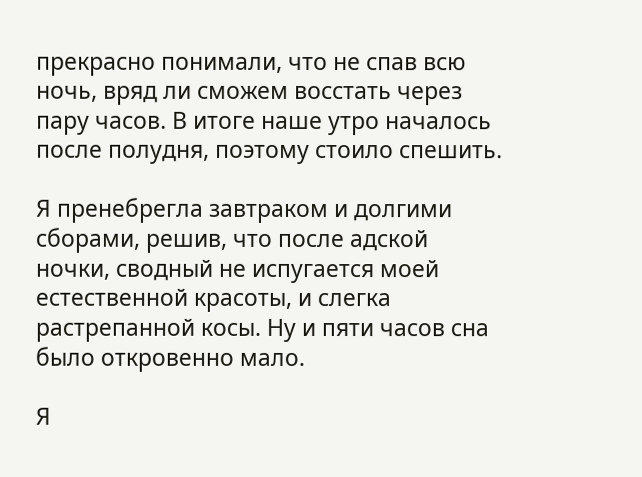прекрасно понимали, что не спав всю ночь, вряд ли сможем восстать через пару часов. В итоге наше утро началось после полудня, поэтому стоило спешить.

Я пренебрегла завтраком и долгими сборами, решив, что после адской ночки, сводный не испугается моей естественной красоты, и слегка растрепанной косы. Ну и пяти часов сна было откровенно мало.

Я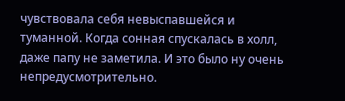чувствовала себя невыспавшейся и туманной. Когда сонная спускалась в холл, даже папу не заметила. И это было ну очень непредусмотрительно.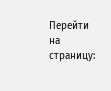Перейти на страницу: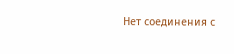Нет соединения с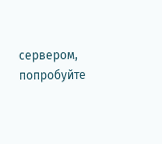сервером, попробуйте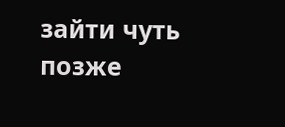зайти чуть позже